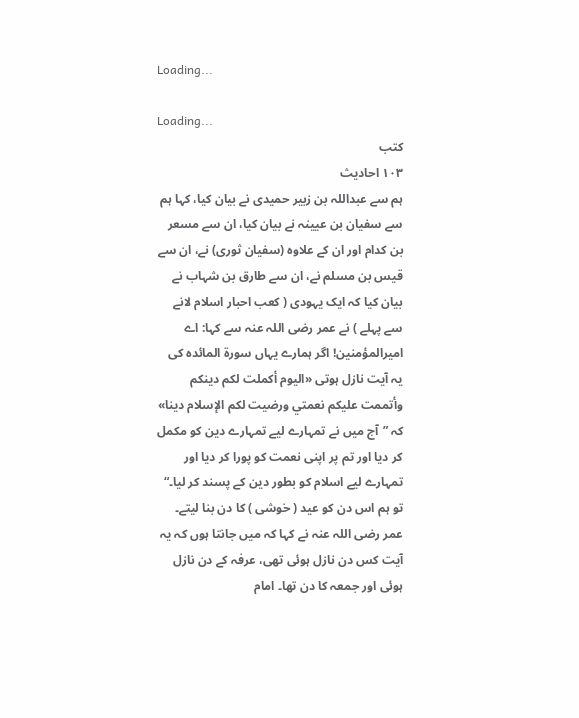Loading...

Loading...
کتب
۱۰۳ احادیث
ہم سے عبداللہ بن زبیر حمیدی نے بیان کیا، کہا ہم سے سفیان بن عیینہ نے بیان کیا، ان سے مسعر بن کدام اور ان کے علاوہ (سفیان ثوری) نے، ان سے قیس بن مسلم نے، ان سے طارق بن شہاب نے بیان کیا کہ ایک یہودی ( کعب احبار اسلام لانے سے پہلے ) نے عمر رضی اللہ عنہ سے کہا: اے امیرالمؤمنین! اگر ہمارے یہاں سورۃ المائدہ کی یہ آیت نازل ہوتی «اليوم أكملت لكم دينكم وأتممت عليكم نعمتي ورضيت لكم الإسلام دينا» کہ ”آج میں نے تمہارے لیے تمہارے دین کو مکمل کر دیا اور تم پر اپنی نعمت کو پورا کر دیا اور تمہارے لیے اسلام کو بطور دین کے پسند کر لیا۔“ تو ہم اس دن کو عید ( خوشی ) کا دن بنا لیتے۔ عمر رضی اللہ عنہ نے کہا کہ میں جانتا ہوں کہ یہ آیت کس دن نازل ہوئی تھی، عرفہ کے دن نازل ہوئی اور جمعہ کا دن تھا۔ امام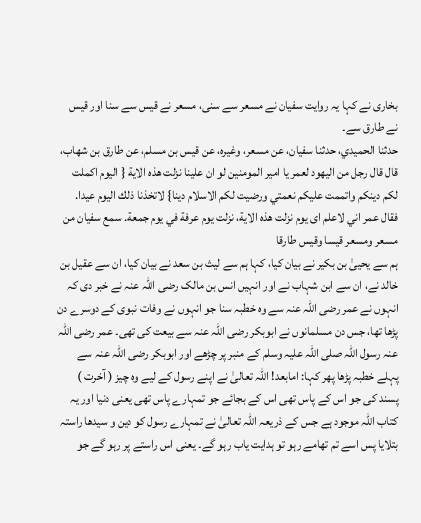بخاری نے کہا یہ روایت سفیان نے مسعر سے سنی، مسعر نے قیس سے سنا اور قیس نے طارق سے۔
حدثنا الحميدي، حدثنا سفيان، عن مسعر، وغيره، عن قيس بن مسلم، عن طارق بن شهاب، قال قال رجل من اليهود لعمر يا امير المومنين لو ان علينا نزلت هذه الاية { اليوم اكملت لكم دينكم واتممت عليكم نعمتي ورضيت لكم الاسلام دينا} لاتخذنا ذلك اليوم عيدا. فقال عمر اني لاعلم اى يوم نزلت هذه الاية، نزلت يوم عرفة في يوم جمعة. سمع سفيان من مسعر ومسعر قيسا وقيس طارقا
ہم سے یحییٰ بن بکیر نے بیان کیا، کہا ہم سے لیث بن سعد نے بیان کیا، ان سے عقیل بن خالد نے، ان سے ابن شہاب نے اور انہیں انس بن مالک رضی اللہ عنہ نے خبر دی کہ انہوں نے عمر رضی اللہ عنہ سے وہ خطبہ سنا جو انہوں نے وفات نبوی کے دوسرے دن پڑھا تھا، جس دن مسلمانوں نے ابوبکر رضی اللہ عنہ سے بیعت کی تھی۔ عمر رضی اللہ عنہ رسول اللہ صلی اللہ علیہ وسلم کے منبر پر چڑھے اور ابوبکر رضی اللہ عنہ سے پہلے خطبہ پڑھا پھر کہا: امابعد! اللہ تعالیٰ نے اپنے رسول کے لیے وہ چیز ( آخرت ) پسند کی جو اس کے پاس تھی اس کے بجائے جو تمہارے پاس تھی یعنی دنیا اور یہ کتاب اللہ موجود ہے جس کے ذریعہ اللہ تعالیٰ نے تمہارے رسول کو دین و سیدھا راستہ بتلایا پس اسے تم تھامے رہو تو ہدایت یاب رہو گے۔ یعنی اس راستے پر رہو گے جو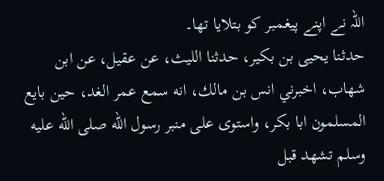اللہ نے اپنے پیغمبر کو بتلایا تھا۔
حدثنا يحيى بن بكير، حدثنا الليث، عن عقيل، عن ابن شهاب، اخبرني انس بن مالك، انه سمع عمر الغد، حين بايع المسلمون ابا بكر، واستوى على منبر رسول الله صلى الله عليه وسلم تشهد قبل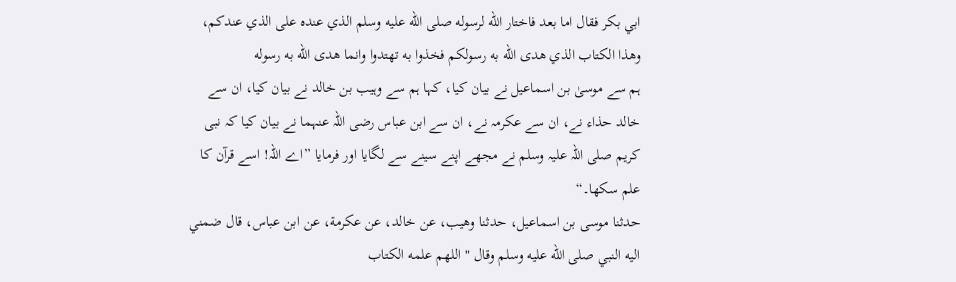ابي بكر فقال اما بعد فاختار الله لرسوله صلى الله عليه وسلم الذي عنده على الذي عندكم، وهذا الكتاب الذي هدى الله به رسولكم فخذوا به تهتدوا وانما هدى الله به رسوله
ہم سے موسیٰ بن اسماعیل نے بیان کیا، کہا ہم سے وہیب بن خالد نے بیان کیا، ان سے خالد حذاء نے، ان سے عکرمہ نے، ان سے ابن عباس رضی اللہ عنہما نے بیان کیا کہ نبی کریم صلی اللہ علیہ وسلم نے مجھے اپنے سینے سے لگایا اور فرمایا ”اے اللہ! اسے قرآن کا علم سکھا۔“
حدثنا موسى بن اسماعيل، حدثنا وهيب، عن خالد، عن عكرمة، عن ابن عباس، قال ضمني اليه النبي صلى الله عليه وسلم وقال " اللهم علمه الكتاب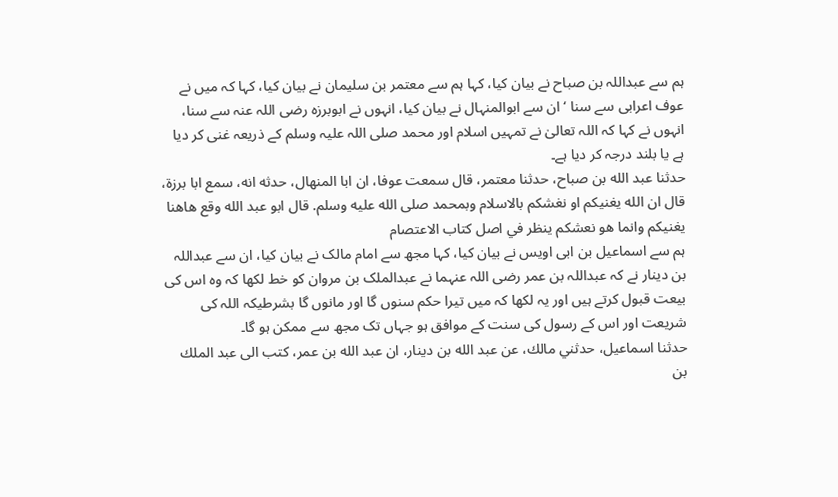ہم سے عبداللہ بن صباح نے بیان کیا، کہا ہم سے معتمر بن سلیمان نے بیان کیا، کہا کہ میں نے عوف اعرابی سے سنا ‘ ان سے ابوالمنہال نے بیان کیا، انہوں نے ابوبرزہ رضی اللہ عنہ سے سنا، انہوں نے کہا کہ اللہ تعالیٰ نے تمہیں اسلام اور محمد صلی اللہ علیہ وسلم کے ذریعہ غنی کر دیا ہے یا بلند درجہ کر دیا ہے۔
حدثنا عبد الله بن صباح، حدثنا معتمر، قال سمعت عوفا، ان ابا المنهال، حدثه انه، سمع ابا برزة، قال ان الله يغنيكم او نغشكم بالاسلام وبمحمد صلى الله عليه وسلم. قال ابو عبد الله وقع هاهنا يغنيكم وانما هو نعشكم ينظر في اصل كتاب الاعتصام
ہم سے اسماعیل بن ابی اویس نے بیان کیا، کہا مجھ سے امام مالک نے بیان کیا، ان سے عبداللہ بن دینار نے کہ عبداللہ بن عمر رضی اللہ عنہما نے عبدالملک بن مروان کو خط لکھا کہ وہ اس کی بیعت قبول کرتے ہیں اور یہ لکھا کہ میں تیرا حکم سنوں گا اور مانوں گا بشرطیکہ اللہ کی شریعت اور اس کے رسول کی سنت کے موافق ہو جہاں تک مجھ سے ممکن ہو گا۔
حدثنا اسماعيل، حدثني مالك، عن عبد الله بن دينار، ان عبد الله بن عمر، كتب الى عبد الملك بن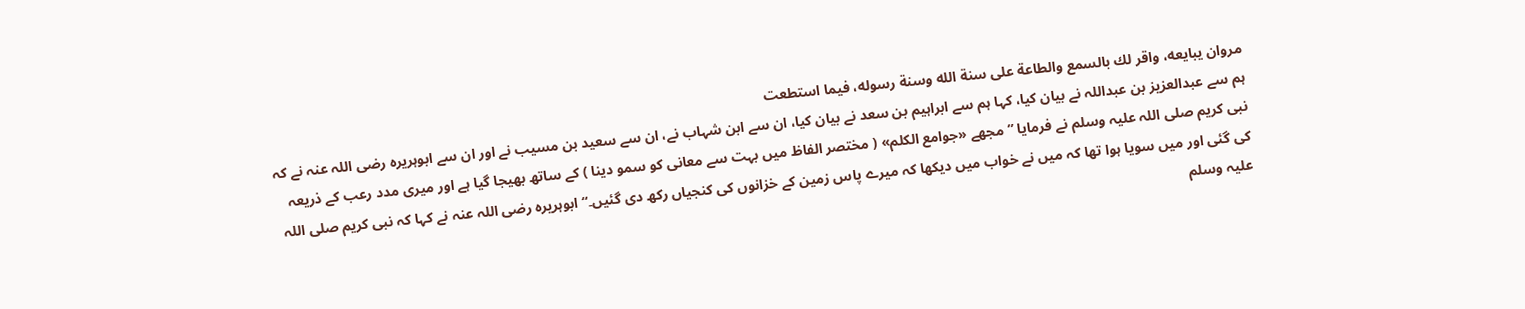مروان يبايعه، واقر لك بالسمع والطاعة على سنة الله وسنة رسوله، فيما استطعت
ہم سے عبدالعزیز بن عبداللہ نے بیان کیا، کہا ہم سے ابراہیم بن سعد نے بیان کیا، ان سے ابن شہاب نے، ان سے سعید بن مسیب نے اور ان سے ابوہریرہ رضی اللہ عنہ نے کہ نبی کریم صلی اللہ علیہ وسلم نے فرمایا ”مجھے «جوامع الكلم» ( مختصر الفاظ میں بہت سے معانی کو سمو دینا ) کے ساتھ بھیجا گیا ہے اور میری مدد رعب کے ذریعہ کی گئی اور میں سویا ہوا تھا کہ میں نے خواب میں دیکھا کہ میرے پاس زمین کے خزانوں کی کنجیاں رکھ دی گئیں۔“ ابوہریرہ رضی اللہ عنہ نے کہا کہ نبی کریم صلی اللہ علیہ وسلم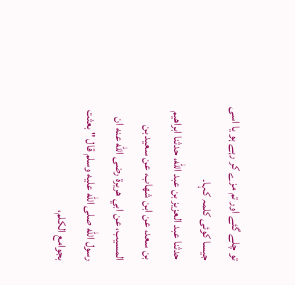تو چلے گئے اور تم مزے کر رہے ہو یا اسی جیسا کوئی کلمہ کہا۔
حدثنا عبد العزيز بن عبد الله، حدثنا ابراهيم بن سعد، عن ابن شهاب، عن سعيد بن المسيب، عن ابي هريرة رضى الله عنه ان رسول الله صلى الله عليه وسلم قال " بعثت بجوامع الكلم،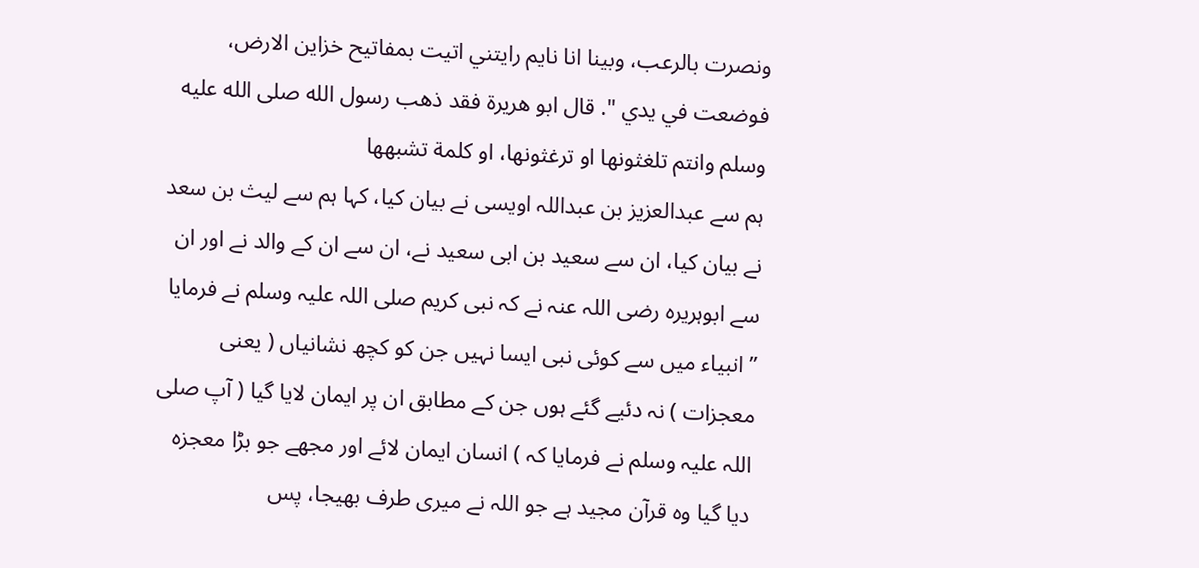ونصرت بالرعب، وبينا انا نايم رايتني اتيت بمفاتيح خزاين الارض، فوضعت في يدي ". قال ابو هريرة فقد ذهب رسول الله صلى الله عليه وسلم وانتم تلغثونها او ترغثونها، او كلمة تشبهها
ہم سے عبدالعزیز بن عبداللہ اویسی نے بیان کیا، کہا ہم سے لیث بن سعد نے بیان کیا، ان سے سعید بن ابی سعید نے، ان سے ان کے والد نے اور ان سے ابوہریرہ رضی اللہ عنہ نے کہ نبی کریم صلی اللہ علیہ وسلم نے فرمایا ”انبیاء میں سے کوئی نبی ایسا نہیں جن کو کچھ نشانیاں ( یعنی معجزات ) نہ دئیے گئے ہوں جن کے مطابق ان پر ایمان لایا گیا ( آپ صلی اللہ علیہ وسلم نے فرمایا کہ ) انسان ایمان لائے اور مجھے جو بڑا معجزہ دیا گیا وہ قرآن مجید ہے جو اللہ نے میری طرف بھیجا، پس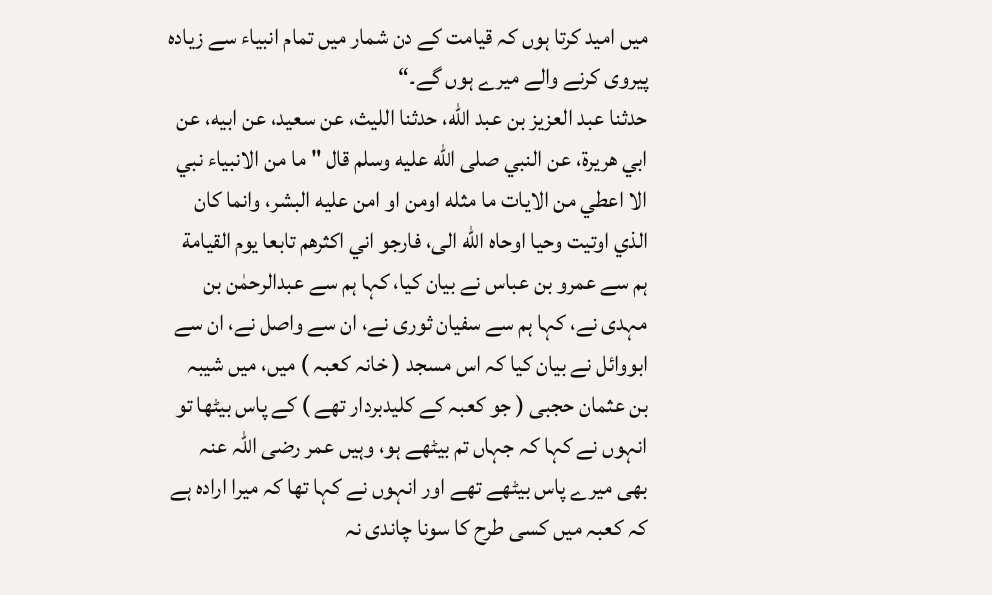میں امید کرتا ہوں کہ قیامت کے دن شمار میں تمام انبیاء سے زیادہ پیروی کرنے والے میرے ہوں گے۔“
حدثنا عبد العزيز بن عبد الله، حدثنا الليث، عن سعيد، عن ابيه، عن ابي هريرة، عن النبي صلى الله عليه وسلم قال " ما من الانبياء نبي الا اعطي من الايات ما مثله اومن او امن عليه البشر، وانما كان الذي اوتيت وحيا اوحاه الله الى، فارجو اني اكثرهم تابعا يوم القيامة
ہم سے عمرو بن عباس نے بیان کیا، کہا ہم سے عبدالرحمٰن بن مہدی نے، کہا ہم سے سفیان ثوری نے، ان سے واصل نے، ان سے ابووائل نے بیان کیا کہ اس مسجد ( خانہ کعبہ ) میں، میں شیبہ بن عثمان حجبی ( جو کعبہ کے کلیدبردار تھے ) کے پاس بیٹھا تو انہوں نے کہا کہ جہاں تم بیٹھے ہو، وہیں عمر رضی اللہ عنہ بھی میرے پاس بیٹھے تھے اور انہوں نے کہا تھا کہ میرا ارادہ ہے کہ کعبہ میں کسی طرح کا سونا چاندی نہ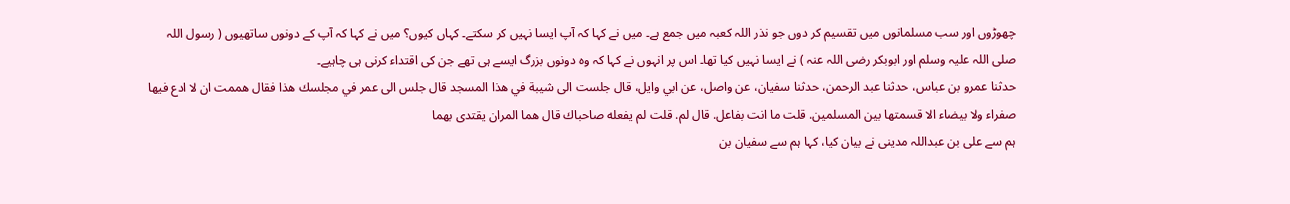چھوڑوں اور سب مسلمانوں میں تقسیم کر دوں جو نذر اللہ کعبہ میں جمع ہے۔ میں نے کہا کہ آپ ایسا نہیں کر سکتے۔ کہاں کیوں؟ میں نے کہا کہ آپ کے دونوں ساتھیوں ( رسول اللہ صلی اللہ علیہ وسلم اور ابوبکر رضی اللہ عنہ ) نے ایسا نہیں کیا تھا۔ اس پر انہوں نے کہا کہ وہ دونوں بزرگ ایسے ہی تھے جن کی اقتداء کرنی ہی چاہیے۔
حدثنا عمرو بن عباس، حدثنا عبد الرحمن، حدثنا سفيان، عن واصل، عن ابي وايل، قال جلست الى شيبة في هذا المسجد قال جلس الى عمر في مجلسك هذا فقال هممت ان لا ادع فيها صفراء ولا بيضاء الا قسمتها بين المسلمين. قلت ما انت بفاعل. قال لم. قلت لم يفعله صاحباك قال هما المران يقتدى بهما
ہم سے علی بن عبداللہ مدینی نے بیان کیا، کہا ہم سے سفیان بن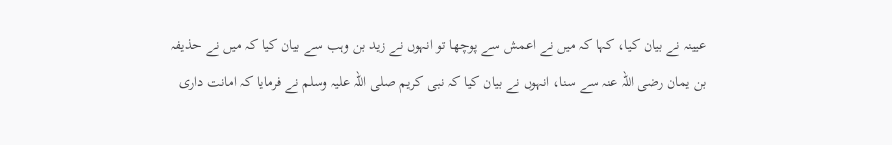عیینہ نے بیان کیا، کہا کہ میں نے اعمش سے پوچھا تو انہوں نے زید بن وہب سے بیان کیا کہ میں نے حذیفہ بن یمان رضی اللہ عنہ سے سنا، انہوں نے بیان کیا کہ نبی کریم صلی اللہ علیہ وسلم نے فرمایا کہ امانت داری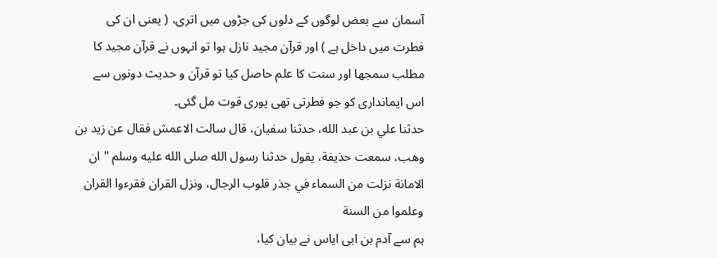آسمان سے بعض لوگوں کے دلوں کی جڑوں میں اتری، ( یعنی ان کی فطرت میں داخل ہے ) اور قرآن مجید نازل ہوا تو انہوں نے قرآن مجید کا مطلب سمجھا اور سنت کا علم حاصل کیا تو قرآن و حدیث دونوں سے اس ایمانداری کو جو فطرتی تھی پوری قوت مل گئی۔
حدثنا علي بن عبد الله، حدثنا سفيان، قال سالت الاعمش فقال عن زيد بن وهب، سمعت حذيفة، يقول حدثنا رسول الله صلى الله عليه وسلم " ان الامانة نزلت من السماء في جذر قلوب الرجال، ونزل القران فقرءوا القران وعلموا من السنة
ہم سے آدم بن ابی ایاس نے بیان کیا،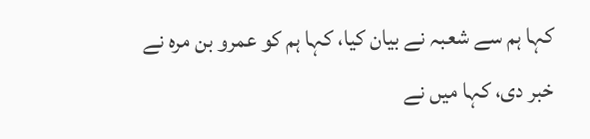کہا ہم سے شعبہ نے بیان کیا، کہا ہم کو عمرو بن مرہ نے خبر دی، کہا میں نے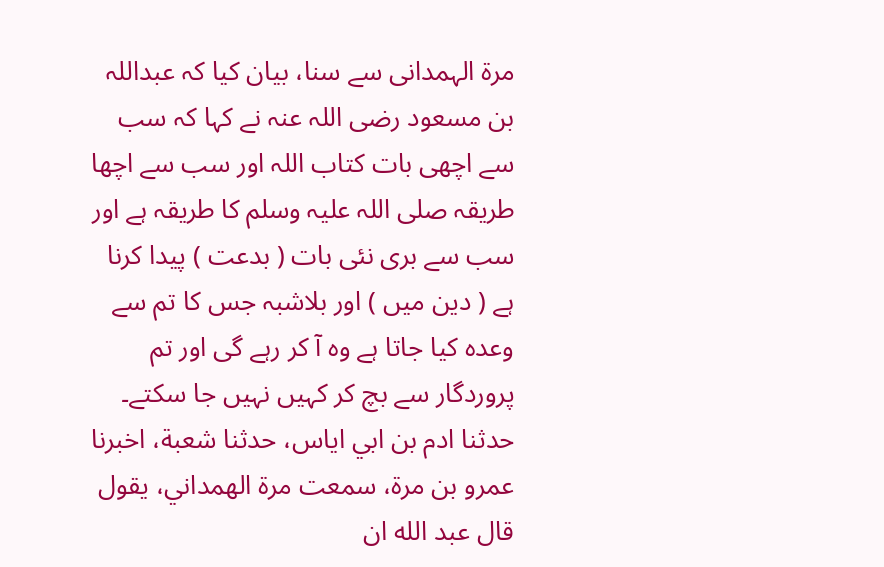مرۃ الہمدانی سے سنا، بیان کیا کہ عبداللہ بن مسعود رضی اللہ عنہ نے کہا کہ سب سے اچھی بات کتاب اللہ اور سب سے اچھا طریقہ صلی اللہ علیہ وسلم کا طریقہ ہے اور سب سے بری نئی بات ( بدعت ) پیدا کرنا ہے ( دین میں ) اور بلاشبہ جس کا تم سے وعدہ کیا جاتا ہے وہ آ کر رہے گی اور تم پروردگار سے بچ کر کہیں نہیں جا سکتے۔
حدثنا ادم بن ابي اياس، حدثنا شعبة، اخبرنا عمرو بن مرة، سمعت مرة الهمداني، يقول قال عبد الله ان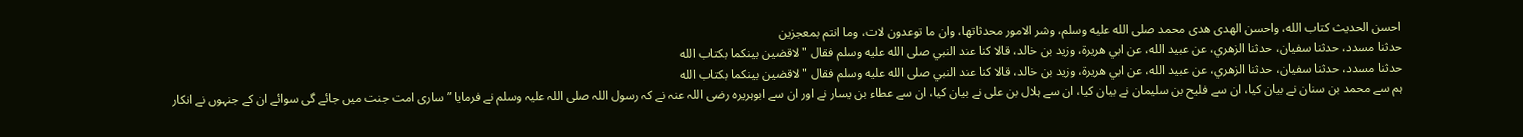احسن الحديث كتاب الله، واحسن الهدى هدى محمد صلى الله عليه وسلم، وشر الامور محدثاتها، وان ما توعدون لات، وما انتم بمعجزين
حدثنا مسدد، حدثنا سفيان، حدثنا الزهري، عن عبيد الله، عن ابي هريرة، وزيد بن خالد، قالا كنا عند النبي صلى الله عليه وسلم فقال " لاقضين بينكما بكتاب الله
حدثنا مسدد، حدثنا سفيان، حدثنا الزهري، عن عبيد الله، عن ابي هريرة، وزيد بن خالد، قالا كنا عند النبي صلى الله عليه وسلم فقال " لاقضين بينكما بكتاب الله
ہم سے محمد بن سنان نے بیان کیا، ان سے فلیح بن سلیمان نے بیان کیا، ان سے ہلال بن علی نے بیان کیا، ان سے عطاء بن یسار نے اور ان سے ابوہریرہ رضی اللہ عنہ نے کہ رسول اللہ صلی اللہ علیہ وسلم نے فرمایا ”ساری امت جنت میں جائے گی سوائے ان کے جنہوں نے انکار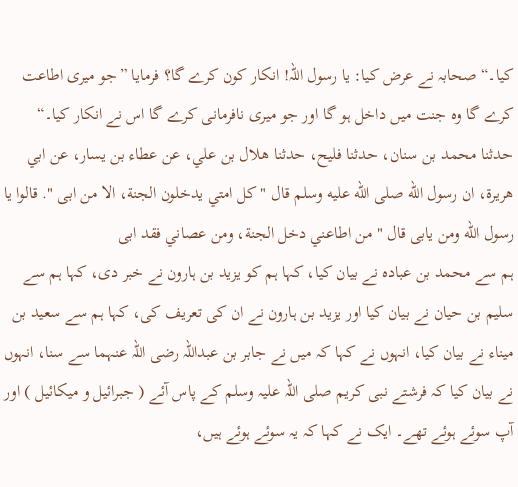کیا۔“ صحابہ نے عرض کیا: یا رسول اللہ! انکار کون کرے گا؟ فرمایا ”جو میری اطاعت کرے گا وہ جنت میں داخل ہو گا اور جو میری نافرمانی کرے گا اس نے انکار کیا۔“
حدثنا محمد بن سنان، حدثنا فليح، حدثنا هلال بن علي، عن عطاء بن يسار، عن ابي هريرة، ان رسول الله صلى الله عليه وسلم قال " كل امتي يدخلون الجنة، الا من ابى ". قالوا يا رسول الله ومن يابى قال " من اطاعني دخل الجنة، ومن عصاني فقد ابى
ہم سے محمد بن عبادہ نے بیان کیا، کہا ہم کو یزید بن ہارون نے خبر دی، کہا ہم سے سلیم بن حیان نے بیان کیا اور یزید بن ہارون نے ان کی تعریف کی، کہا ہم سے سعید بن میناء نے بیان کیا، انہوں نے کہا کہ میں نے جابر بن عبداللہ رضی اللہ عنہما سے سنا، انہوں نے بیان کیا کہ فرشتے نبی کریم صلی اللہ علیہ وسلم کے پاس آئے ( جبرائیل و میکائیل ) اور آپ سوئے ہوئے تھے۔ ایک نے کہا کہ یہ سوئے ہوئے ہیں،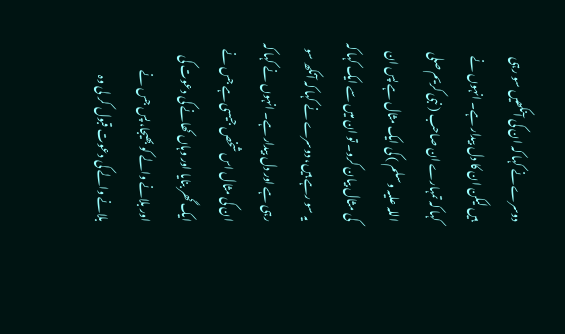دوسرے نے کہا کہ ان کی آنکھیں سو رہی ہیں لیکن ان کا دل بیدار ہے۔ انہوں نے کہا کہ تمہارے ان صاحب ( نبی کریم صلی اللہ علیہ وسلم ) کی ایک مثال ہے پس ان کی مثال بیان کرو۔ تو ان میں سے ایک کہا کہ یہ سو رہے ہیں، دوسرے نے کہا کہ آنکھ سو رہی ہے اور دل بیدار ہے۔ انہوں نے کہا کہ ان کی مثال اس شخص جیسی ہے جس نے ایک گھر بنایا اور وہاں کھانے کی دعوت کی اور بلانے والے کو بھیجا، پس جس نے بلانے والے کی دعوت قبول کر لی وہ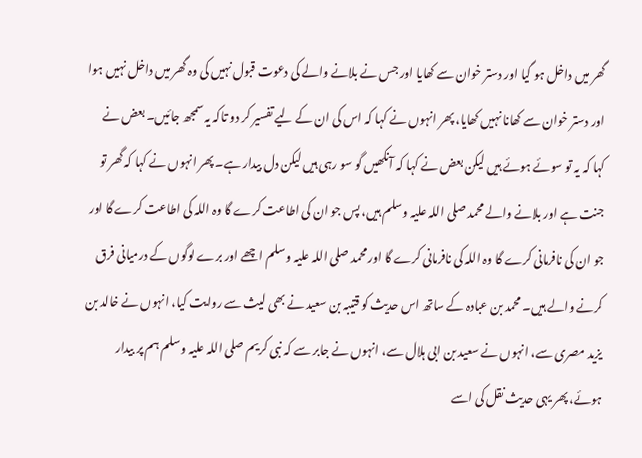گھر میں داخل ہو گیا اور دستر خوان سے کھایا اور جس نے بلانے والے کی دعوت قبول نہیں کی وہ گھر میں داخل نہیں ہوا اور دستر خوان سے کھانا نہیں کھایا، پھر انہوں نے کہا کہ اس کی ان کے لیے تفسیر کر دو تاکہ یہ سمجھ جائیں۔ بعض نے کہا کہ یہ تو سوئے ہوئے ہیں لیکن بعض نے کہا کہ آنکھیں گو سو رہی ہیں لیکن دل بیدار ہے۔ پھر انہوں نے کہا کہ گھر تو جنت ہے اور بلانے والے محمد صلی اللہ علیہ وسلم ہیں، پس جو ان کی اطاعت کرے گا وہ اللہ کی اطاعت کرے گا اور جو ان کی نافرمانی کرے گا وہ اللہ کی نافرمانی کرے گا اور محمد صلی اللہ علیہ وسلم اچھے اور برے لوگوں کے درمیانی فرق کرنے والے ہیں۔ محمد بن عبادہ کے ساتھ اس حدیث کو قتیبہ بن سعید نے بھی لیث سے روایت کیا، انہوں نے خالد بن یزید مصری سے، انہوں نے سعید بن ابی ہلال سے، انہوں نے جابر سے کہ نبی کریم صلی اللہ علیہ وسلم ہم پر بیدار ہوئے، پھر یہی حدیث نقل کی اسے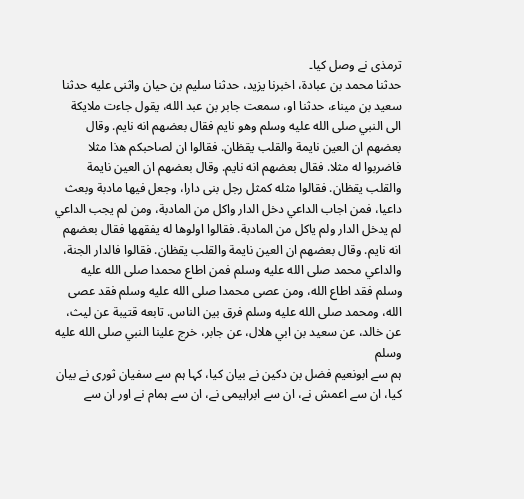ترمذی نے وصل کیا۔
حدثنا محمد بن عبادة، اخبرنا يزيد، حدثنا سليم بن حيان واثنى عليه حدثنا سعيد بن ميناء، حدثنا او، سمعت جابر بن عبد الله، يقول جاءت ملايكة الى النبي صلى الله عليه وسلم وهو نايم فقال بعضهم انه نايم. وقال بعضهم ان العين نايمة والقلب يقظان. فقالوا ان لصاحبكم هذا مثلا فاضربوا له مثلا. فقال بعضهم انه نايم. وقال بعضهم ان العين نايمة والقلب يقظان. فقالوا مثله كمثل رجل بنى دارا، وجعل فيها مادبة وبعث داعيا، فمن اجاب الداعي دخل الدار واكل من المادبة، ومن لم يجب الداعي لم يدخل الدار ولم ياكل من المادبة. فقالوا اولوها له يفقهها فقال بعضهم انه نايم. وقال بعضهم ان العين نايمة والقلب يقظان. فقالوا فالدار الجنة، والداعي محمد صلى الله عليه وسلم فمن اطاع محمدا صلى الله عليه وسلم فقد اطاع الله، ومن عصى محمدا صلى الله عليه وسلم فقد عصى الله، ومحمد صلى الله عليه وسلم فرق بين الناس. تابعه قتيبة عن ليث، عن خالد، عن سعيد بن ابي هلال، عن جابر، خرج علينا النبي صلى الله عليه وسلم
ہم سے ابونعیم فضل بن دکین نے بیان کیا، کہا ہم سے سفیان ثوری نے بیان کیا، ان سے اعمش نے، ان سے ابراہیمی نے، ان سے ہمام نے اور ان سے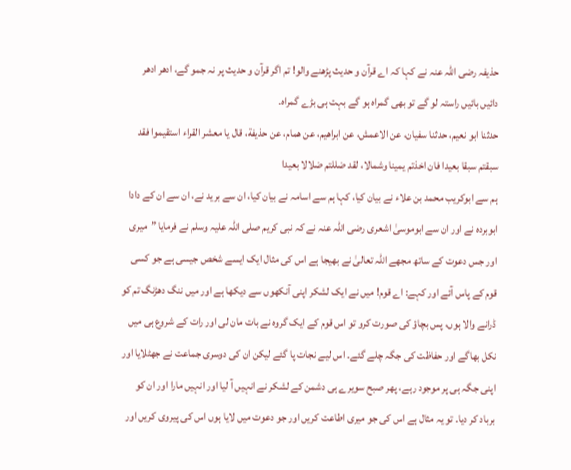حذیفہ رضی اللہ عنہ نے کہا کہ اے قرآن و حدیث پڑھنے والو! تم اگر قرآن و حدیث پر نہ جمو گے، ادھر ادھر دائیں بائیں راستہ لو گے تو بھی گمراہ ہو گے بہت ہی بڑے گمراہ۔
حدثنا ابو نعيم، حدثنا سفيان، عن الاعمش، عن ابراهيم، عن همام، عن حذيفة، قال يا معشر القراء استقيموا فقد سبقتم سبقا بعيدا فان اخذتم يمينا وشمالا، لقد ضللتم ضلالا بعيدا
ہم سے ابوکریب محمد بن علاء نے بیان کیا، کہا ہم سے اسامہ نے بیان کیا، ان سے برید نے، ان سے ان کے دادا ابوبردہ نے اور ان سے ابوموسیٰ اشعری رضی اللہ عنہ نے کہ نبی کریم صلی اللہ علیہ وسلم نے فرمایا ”میری اور جس دعوت کے ساتھ مجھے اللہ تعالیٰ نے بھیجا ہے اس کی مثال ایک ایسے شخص جیسی ہے جو کسی قوم کے پاس آئے اور کہے: اے قوم! میں نے ایک لشکر اپنی آنکھوں سے دیکھا ہے اور میں ننگ دھڑنگ تم کو ڈرانے والا ہوں، پس بچاؤ کی صورت کرو تو اس قوم کے ایک گروہ نے بات مان لی اور رات کے شروع ہی میں نکل بھاگے اور حفاظت کی جگہ چلے گئے۔ اس لیے نجات پا گئے لیکن ان کی دوسری جماعت نے جھٹلایا اور اپنی جگہ ہی پر موجود رہے، پھر صبح سویرے ہی دشمن کے لشکر نے انہیں آ لیا اور انہیں مارا اور ان کو برباد کر دیا۔ تو یہ مثال ہے اس کی جو میری اطاعت کریں اور جو دعوت میں لایا ہوں اس کی پیروی کریں اور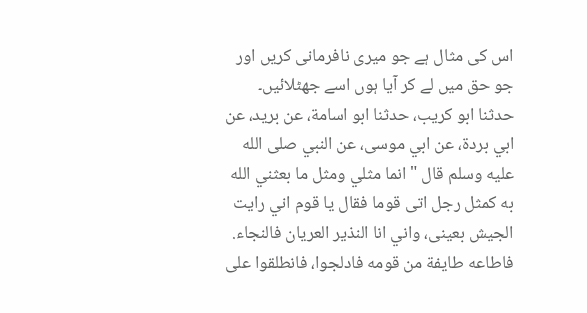اس کی مثال ہے جو میری نافرمانی کریں اور جو حق میں لے کر آیا ہوں اسے جھٹلائیں۔
حدثنا ابو كريب، حدثنا ابو اسامة، عن بريد، عن ابي بردة، عن ابي موسى، عن النبي صلى الله عليه وسلم قال " انما مثلي ومثل ما بعثني الله به كمثل رجل اتى قوما فقال يا قوم اني رايت الجيش بعينى، واني انا النذير العريان فالنجاء. فاطاعه طايفة من قومه فادلجوا، فانطلقوا على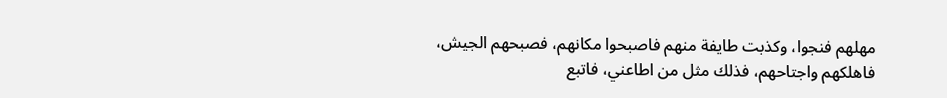مهلهم فنجوا، وكذبت طايفة منهم فاصبحوا مكانهم، فصبحهم الجيش، فاهلكهم واجتاحهم، فذلك مثل من اطاعني، فاتبع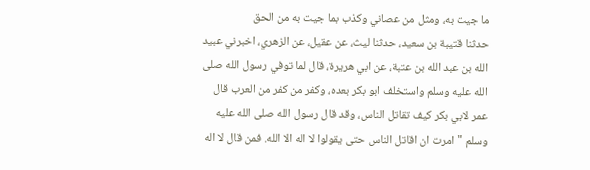ما جيت به، ومثل من عصاني وكذب بما جيت به من الحق
حدثنا قتيبة بن سعيد، حدثنا ليث، عن عقيل، عن الزهري، اخبرني عبيد الله بن عبد الله بن عتبة، عن ابي هريرة، قال لما توفي رسول الله صلى الله عليه وسلم واستخلف ابو بكر بعده، وكفر من كفر من العرب قال عمر لابي بكر كيف تقاتل الناس، وقد قال رسول الله صلى الله عليه وسلم " امرت ان اقاتل الناس حتى يقولوا لا اله الا الله. فمن قال لا اله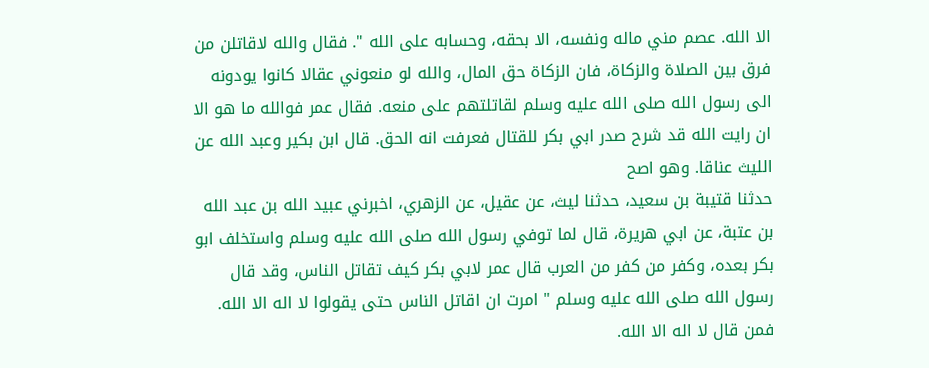الا الله. عصم مني ماله ونفسه، الا بحقه، وحسابه على الله ". فقال والله لاقاتلن من فرق بين الصلاة والزكاة، فان الزكاة حق المال، والله لو منعوني عقالا كانوا يودونه الى رسول الله صلى الله عليه وسلم لقاتلتهم على منعه. فقال عمر فوالله ما هو الا ان رايت الله قد شرح صدر ابي بكر للقتال فعرفت انه الحق. قال ابن بكير وعبد الله عن الليث عناقا. وهو اصح
حدثنا قتيبة بن سعيد، حدثنا ليث، عن عقيل، عن الزهري، اخبرني عبيد الله بن عبد الله بن عتبة، عن ابي هريرة، قال لما توفي رسول الله صلى الله عليه وسلم واستخلف ابو بكر بعده، وكفر من كفر من العرب قال عمر لابي بكر كيف تقاتل الناس، وقد قال رسول الله صلى الله عليه وسلم " امرت ان اقاتل الناس حتى يقولوا لا اله الا الله. فمن قال لا اله الا الله.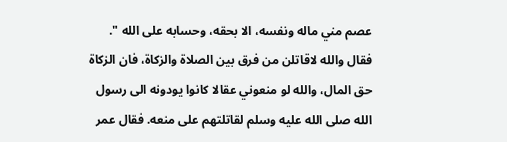عصم مني ماله ونفسه، الا بحقه، وحسابه على الله ". فقال والله لاقاتلن من فرق بين الصلاة والزكاة، فان الزكاة حق المال، والله لو منعوني عقالا كانوا يودونه الى رسول الله صلى الله عليه وسلم لقاتلتهم على منعه. فقال عمر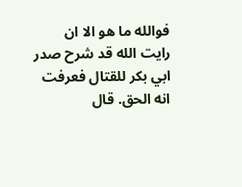فوالله ما هو الا ان رايت الله قد شرح صدر ابي بكر للقتال فعرفت انه الحق. قال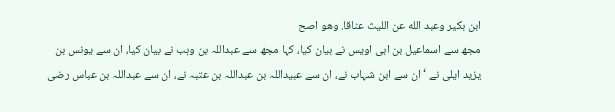ابن بكير وعبد الله عن الليث عناقا. وهو اصح
مجھ سے اسماعیل بن ابی اویس نے بیان کیا، کہا مجھ سے عبداللہ بن وہب نے بیان کیا، ان سے یونس بن یزید ایلی نے ‘ ان سے ابن شہاب نے، ان سے عبیداللہ بن عبداللہ بن عتبہ نے، ان سے عبداللہ بن عباس رضی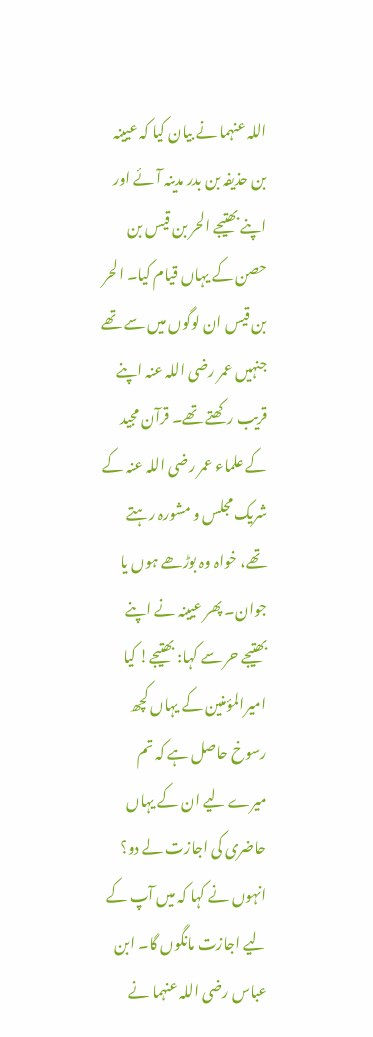اللہ عنہما نے بیان کیا کہ عیینہ بن حذیفہ بن بدر مدینہ آئے اور اپنے بھتیجے الحر بن قیس بن حصن کے یہاں قیام کیا۔ الحر بن قیس ان لوگوں میں سے تھے جنہیں عمر رضی اللہ عنہ اپنے قریب رکھتے تھے۔ قرآن مجید کے علماء عمر رضی اللہ عنہ کے شریک مجلس و مشورہ رہتے تھے، خواہ وہ بوڑھے ہوں یا جوان۔ پھر عیینہ نے اپنے بھتیجے حر سے کہا: بھتیجے! کیا امیرالمؤمنین کے یہاں کچھ رسوخ حاصل ہے کہ تم میرے لیے ان کے یہاں حاضری کی اجازت لے دو؟ انہوں نے کہا کہ میں آپ کے لیے اجازت مانگوں گا۔ ابن عباس رضی اللہ عنہما نے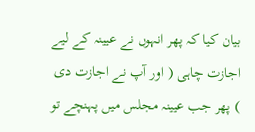بیان کیا کہ پھر انہوں نے عیینہ کے لیے اجازت چاہی ( اور آپ نے اجازت دی ) پھر جب عیینہ مجلس میں پہنچے تو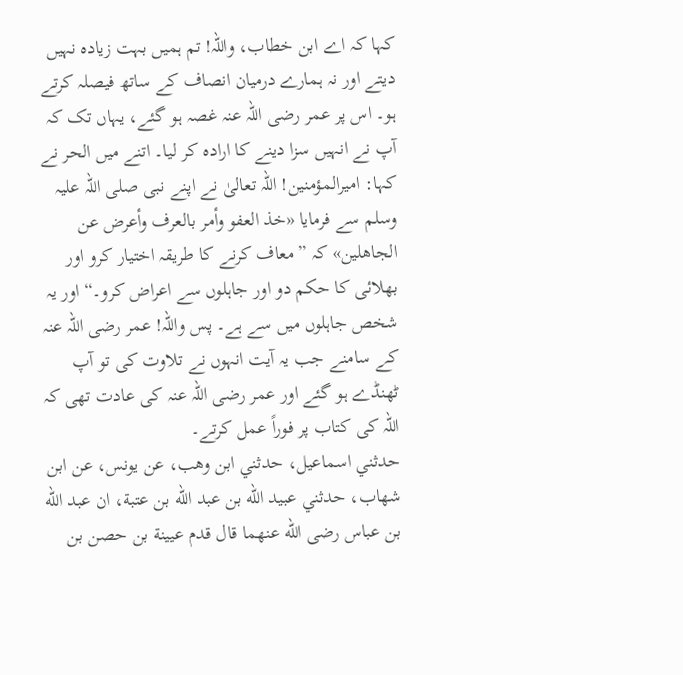کہا کہ اے ابن خطاب، واللہ! تم ہمیں بہت زیادہ نہیں دیتے اور نہ ہمارے درمیان انصاف کے ساتھ فیصلہ کرتے ہو۔ اس پر عمر رضی اللہ عنہ غصہ ہو گئے، یہاں تک کہ آپ نے انہیں سزا دینے کا ارادہ کر لیا۔ اتنے میں الحر نے کہا: امیرالمؤمنین! اللہ تعالیٰ نے اپنے نبی صلی اللہ علیہ وسلم سے فرمایا «خذ العفو وأمر بالعرف وأعرض عن الجاهلين» کہ ”معاف کرنے کا طریقہ اختیار کرو اور بھلائی کا حکم دو اور جاہلوں سے اعراض کرو۔“ اور یہ شخص جاہلوں میں سے ہے۔ پس واللہ! عمر رضی اللہ عنہ کے سامنے جب یہ آیت انہوں نے تلاوت کی تو آپ ٹھنڈے ہو گئے اور عمر رضی اللہ عنہ کی عادت تھی کہ اللہ کی کتاب پر فوراً عمل کرتے۔
حدثني اسماعيل، حدثني ابن وهب، عن يونس، عن ابن شهاب، حدثني عبيد الله بن عبد الله بن عتبة، ان عبد الله بن عباس رضى الله عنهما قال قدم عيينة بن حصن بن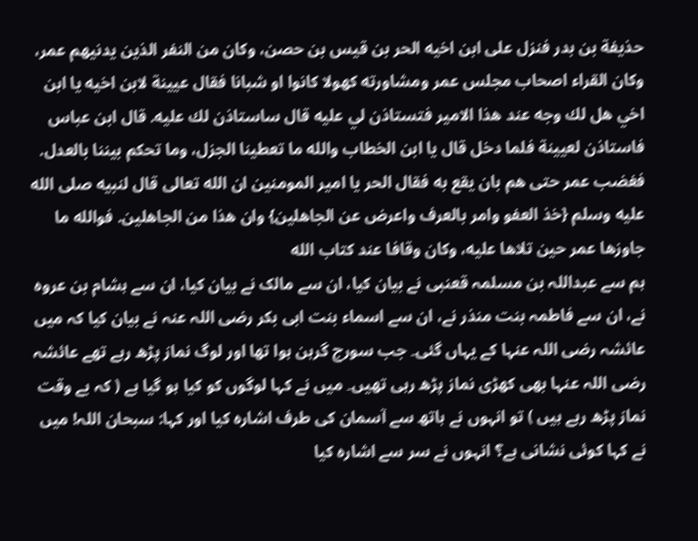حذيفة بن بدر فنزل على ابن اخيه الحر بن قيس بن حصن، وكان من النفر الذين يدنيهم عمر، وكان القراء اصحاب مجلس عمر ومشاورته كهولا كانوا او شبانا فقال عيينة لابن اخيه يا ابن اخي هل لك وجه عند هذا الامير فتستاذن لي عليه قال ساستاذن لك عليه. قال ابن عباس فاستاذن لعيينة فلما دخل قال يا ابن الخطاب والله ما تعطينا الجزل، وما تحكم بيننا بالعدل. فغضب عمر حتى هم بان يقع به فقال الحر يا امير المومنين ان الله تعالى قال لنبيه صلى الله عليه وسلم {خذ العفو وامر بالعرف واعرض عن الجاهلين} وان هذا من الجاهلين. فوالله ما جاوزها عمر حين تلاها عليه، وكان وقافا عند كتاب الله
ہم سے عبداللہ بن مسلمہ قعنبی نے بیان کیا، ان سے مالک نے بیان کیا، ان سے ہشام بن عروہ نے، ان سے فاطمہ بنت منذر نے، ان سے اسماء بنت ابی بکر رضی اللہ عنہ نے بیان کیا کہ میں عائشہ رضی اللہ عنہا کے یہاں گئی۔ جب سورج گرہن ہوا تھا اور لوگ نماز پڑھ رہے تھے عائشہ رضی اللہ عنہا بھی کھڑی نماز پڑھ رہی تھیں۔ میں نے کہا لوگوں کو کیا ہو گیا ہے ( کہ بے وقت نماز پڑھ رہے ہیں ) تو انہوں نے ہاتھ سے آسمان کی طرف اشارہ کیا اور کہا: سبحان اللہ! میں نے کہا کوئی نشانی ہے؟ انہوں نے سر سے اشارہ کیا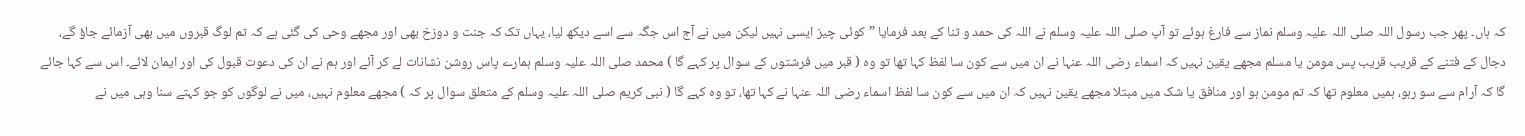کہ ہاں۔ پھر جب رسول اللہ صلی اللہ علیہ وسلم نماز سے فارغ ہوئے تو آپ صلی اللہ علیہ وسلم نے اللہ کی حمد و ثنا کے بعد فرمایا ”کوئی چیز ایسی نہیں لیکن میں نے آج اس جگہ سے اسے دیکھ لیا، یہاں تک کہ جنت و دوزخ بھی اور مجھے وحی کی گئی ہے کہ تم لوگ قبروں میں بھی آزمائے جاؤ گے، دجال کے فتنے کے قریب قریب پس مومن یا مسلم مجھے یقین نہیں کہ اسماء رضی اللہ عنہا نے ان میں سے کون سا لفظ کہا تھا تو وہ ( قبر میں فرشتوں کے سوال پر کہے گا ) محمد صلی اللہ علیہ وسلم ہمارے پاس روشن نشانات لے کر آئے اور ہم نے ان کی دعوت قبول کی اور ایمان لائے۔ اس سے کہا جائے گا کہ آرام سے سو رہو، ہمیں معلوم تھا کہ تم مومن ہو اور منافق یا شک میں مبتلا مجھے یقین نہیں کہ ان میں سے کون سا لفظ اسماء رضی اللہ عنہا نے کہا تھا، تو وہ کہے گا ( نبی کریم صلی اللہ علیہ وسلم کے متعلق سوال پر کہ ) مجھے معلوم نہیں، میں نے لوگوں کو جو کہتے سنا وہی میں نے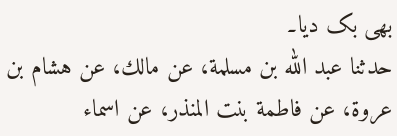بھی بک دیا۔
حدثنا عبد الله بن مسلمة، عن مالك، عن هشام بن عروة، عن فاطمة بنت المنذر، عن اسماء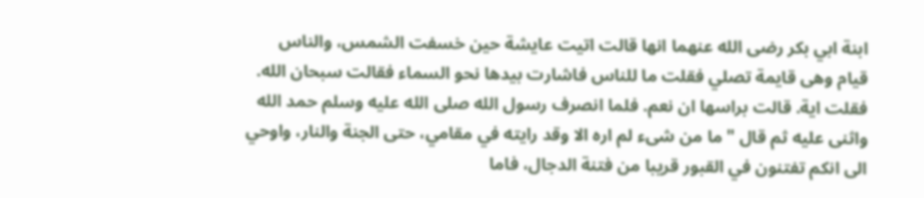ابنة ابي بكر رضى الله عنهما انها قالت اتيت عايشة حين خسفت الشمس، والناس قيام وهى قايمة تصلي فقلت ما للناس فاشارت بيدها نحو السماء فقالت سبحان الله. فقلت اية. قالت براسها ان نعم. فلما انصرف رسول الله صلى الله عليه وسلم حمد الله واثنى عليه ثم قال " ما من شىء لم اره الا وقد رايته في مقامي، حتى الجنة والنار، واوحي الى انكم تفتنون في القبور قريبا من فتنة الدجال، فاما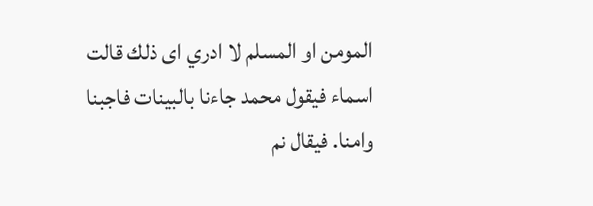المومن او المسلم لا ادري اى ذلك قالت اسماء فيقول محمد جاءنا بالبينات فاجبنا وامنا. فيقال نم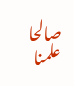صالحا علمنا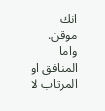انك موقن. واما المنافق او المرتاب لا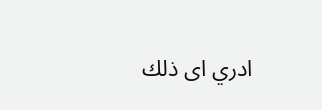ادري اى ذلك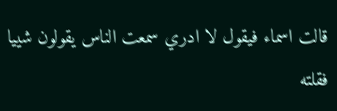قالت اسماء فيقول لا ادري سمعت الناس يقولون شييا فقلته